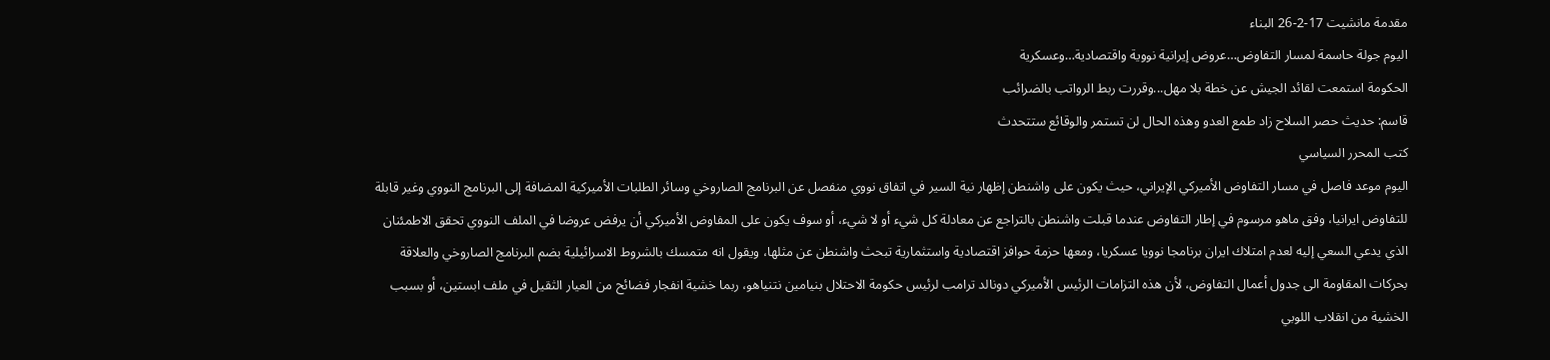مقدمة مانشيت 17-2-26 البناء
اليوم جولة حاسمة لمسار التفاوض…عروض إيرانية نووية واقتصادية…وعسكرية
الحكومة استمعت لقائد الجيش عن خطة بلا مهل...وقررت ربط الرواتب بالضرائب
قاسم: حديث حصر السلاح زاد طمع العدو وهذه الحال لن تستمر والوقائع ستتحدث
كتب المحرر السياسي
اليوم موعد فاصل في مسار التفاوض الأميركي الإيراني، حيث يكون على واشنطن إظهار نية السير في اتفاق نووي منفصل عن البرنامج الصاروخي وسائر الطلبات الأميركية المضافة إلى البرنامج النووي وغير قابلة للتفاوض ايرانيا، وفق ماهو مرسوم في إطار التفاوض عندما قبلت واشنطن بالتراجع عن معادلة كل شيء أو لا شيء، أو سوف يكون على المفاوض الأميركي أن يرفض عروضا في الملف النووي تحقق الاطمئنان الذي يدعي السعي إليه لعدم امتلاك ايران برنامجا نوويا عسكريا، ومعها حزمة حوافز اقتصادية واستثمارية تبحث واشنطن عن مثلها، ويقول انه متمسك بالشروط الاسرائيلية بضم البرنامج الصاروخي والعلاقة بحركات المقاومة الى جدول أعمال التفاوض، لأن هذه التزامات الرئيس الأميركي دونالد ترامب لرئيس حكومة الاحتلال بنيامين نتنياهو، ربما خشية انفجار فضائح من العيار الثقيل في ملف ابستين، أو بسبب الخشية من انقلاب اللوبي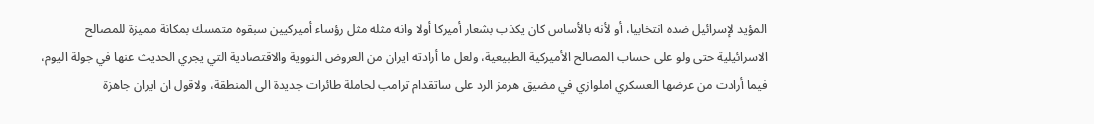المؤيد لإسرائيل ضده انتخابيا، أو لأنه بالأساس كان يكذب بشعار أميركا أولا وانه مثله مثل رؤساء أميركيين سبقوه متمسك بمكانة مميزة للمصالح الاسرائيلية حتى ولو على حساب المصالح الأميركية الطبيعية، ولعل ما أرادته ايران من العروض النووية والاقتصادية التي يجري الحديث عنها في جولة اليوم، فيما أرادت من عرضها العسكري املوازي في مضيق هرمز الرد على ساتقدام ترامب لحاملة طائرات جديدة الى المنطقة، ولاقول ان ايران جاهزة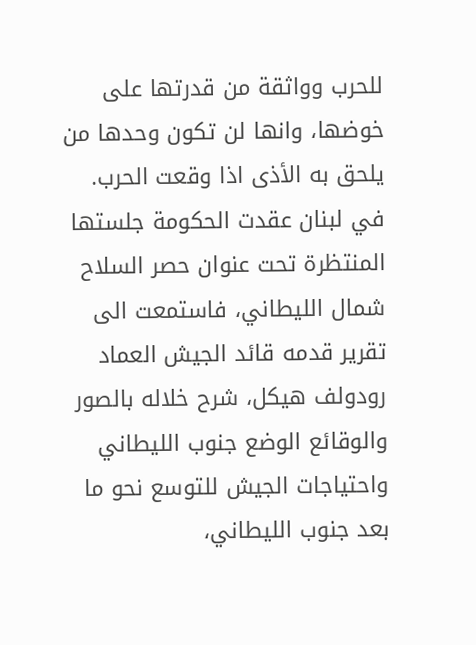للحرب وواثقة من قدرتها على خوضها، وانها لن تكون وحدها من يلحق به الأذى اذا وقعت الحرب.
في لبنان عقدت الحكومة جلستها المنتظرة تحت عنوان حصر السلاح شمال الليطاني، فاستمعت الى تقرير قدمه قائد الجيش العماد رودولف هيكل، شرح خلاله بالصور والوقائع الوضع جنوب الليطاني واحتياجات الجيش للتوسع نحو ما بعد جنوب الليطاني،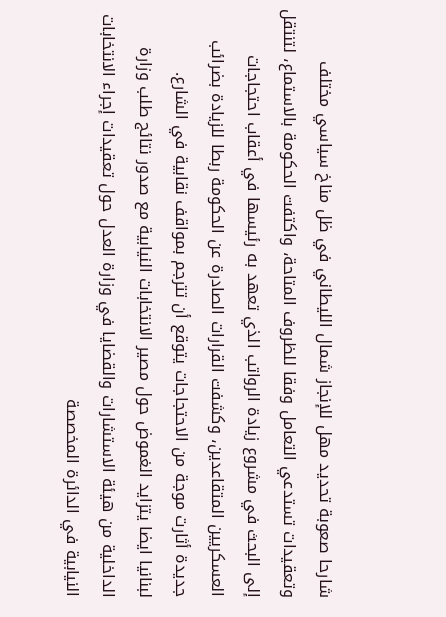شارحا صعوبة تحديد مهل للإنجاز شمال الليطاني في ظل مناخ سياسي مختلف وتعقيدات تستدعي التعامل وفقا للظروف المتاحة، واكتفت الحكومة بالاستماع، لتنتقل إلى البحث في مشروع زيادة الرواتب الذي تعهد به رئيسها في أعقاب احتجاجات العسكريين المتقاعدين، وكشفت القرارات الصادرة عن الحكومة ربطا للزيادة بضرائب جديدة أثارت موجة من الاحتجاجات يتوقع أن تترجم بمواقف نقابية في الشارع.
لبنانيا ايضا يتزايد الغموض حول مصير الانتخابات النيابية مع صدور نتائج طلب وزارة الداخلية من هيئة الاستشارات والقضايا في وزارة العدل حول تعقيدات إجراء الانتخابات النيابية في الدائرة المخصصة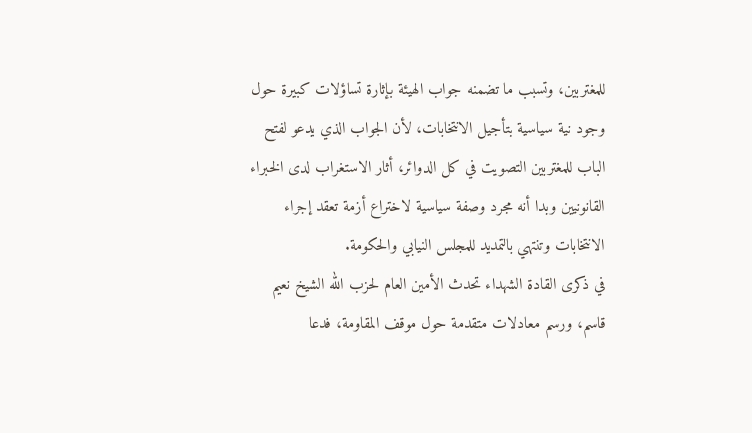للمغتربين، وتسبب ما تضمنه جواب الهيئة بإثارة تساؤلات كبيرة حول وجود نية سياسية بتأجيل الانتخابات، لأن الجواب الذي يدعو لفتح الباب للمغتربين التصويت في كل الدوائر، أثار الاستغراب لدى الخبراء القانونيين وبدا أنه مجرد وصفة سياسية لاختراع أزمة تعقد إجراء الانتخابات وتنتهي بالتمديد للمجلس النيابي والحكومة.
في ذكرى القادة الشهداء تحدث الأمين العام لحزب الله الشيخ نعيم قاسم، ورسم معادلات متقدمة حول موقف المقاومة، فدعا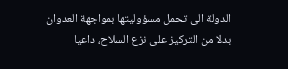الدولة الى تحمل مسؤوليتها بمواجهة العدوان بدلا من التركيز على نزع السلاح، داعيا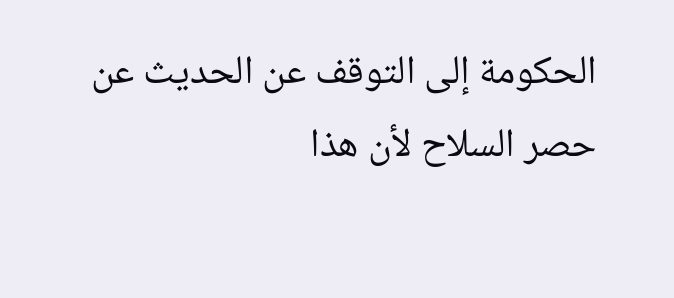الحكومة إلى التوقف عن الحديث عن حصر السلاح لأن هذا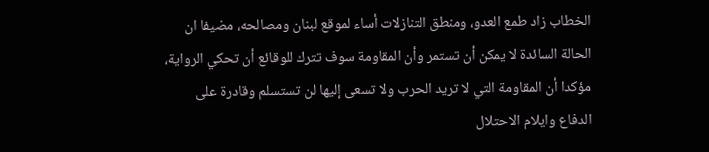الخطاب زاد طمع العدو، ومنطق التنازلات أساء لموقع لبنان ومصالحه، مضيفا ان الحالة السائدة لا يمكن أن تستمر وأن المقاومة سوف تترك للوقائع أن تحكي الرواية، مؤكدا أن المقاومة التي لا تريد الحرب ولا تسعى إليها لن تستسلم وقادرة على الدفاع وايلام الاحتلال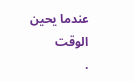عندما يحين الوقت
.